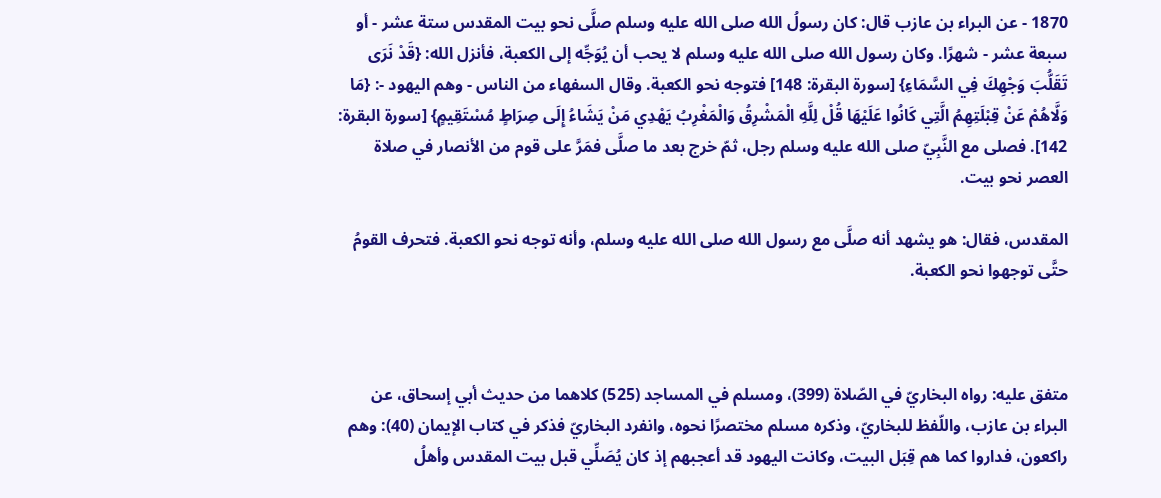1870 - عن البراء بن عازب قال: كان رسولُ الله صلى الله عليه وسلم صلَّى نحو بيت المقدس ستة عشر - أو سبعة عشر - شهرًا. وكان رسول الله صلى الله عليه وسلم لا يحب أن يُوَجِّه إلى الكعبة، فأنزل الله: {قَدْ نَرَى تَقَلُّبَ وَجْهِكَ فِي السَّمَاءِ} [سورة البقرة: 148] فتوجه نحو الكعبة. وقال السفهاء من الناس - وهم اليهود -: {مَا وَلَّاهُمْ عَنْ قِبْلَتِهِمُ الَّتِي كَانُوا عَلَيْهَا قُلْ لِلَّهِ الْمَشْرِقُ وَالْمَغْرِبُ يَهْدِي مَنْ يَشَاءُ إِلَى صِرَاطٍ مُسْتَقِيمٍ} [سورة البقرة: 142]. فصلى مع النَّبِيّ صلى الله عليه وسلم رجل، ثمّ خرج بعد ما صلَّى فمَرَّ على قوم من الأنصار في صلاة العصر نحو بيت.

المقدس، فقال: هو يشهد أنه صلَّى مع رسول الله صلى الله عليه وسلم، وأنه توجه نحو الكعبة. فتحرف القومُ حتَّى توجهوا نحو الكعبة.



متفق عليه: رواه البخاريّ في الصّلاة (399)، ومسلم في المساجد (525) كلاهما من حديث أبي إسحاق، عن البراء بن عازب، واللّفظ للبخاريّ، وذكره مسلم مختصرًا نحوه، وانفرد البخاريّ فذكر في كتاب الإيمان (40): وهم راكعون، فداروا كما هم قِبَل البيت، وكانت اليهود قد أعجبهم إذ كان يُصَلِّي قبل بيت المقدس وأهلُ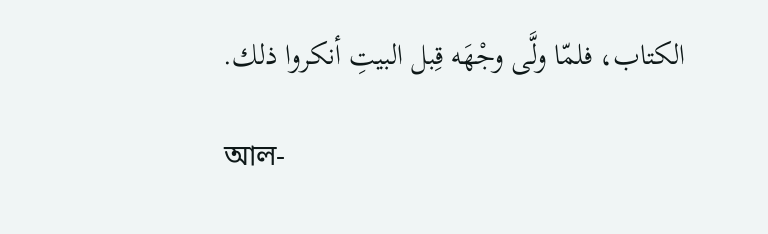الكتاب، فلمّا ولَّى وجْهَه قِبل البيتِ أنكروا ذلك.

আল-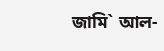জামি` আল-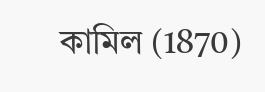কামিল (1870)